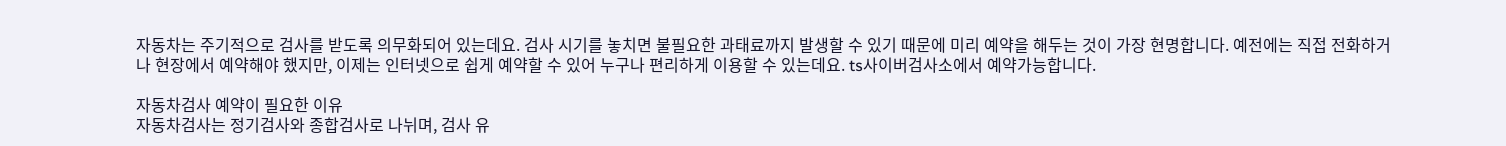자동차는 주기적으로 검사를 받도록 의무화되어 있는데요. 검사 시기를 놓치면 불필요한 과태료까지 발생할 수 있기 때문에 미리 예약을 해두는 것이 가장 현명합니다. 예전에는 직접 전화하거나 현장에서 예약해야 했지만, 이제는 인터넷으로 쉽게 예약할 수 있어 누구나 편리하게 이용할 수 있는데요. ts사이버검사소에서 예약가능합니다.

자동차검사 예약이 필요한 이유
자동차검사는 정기검사와 종합검사로 나뉘며, 검사 유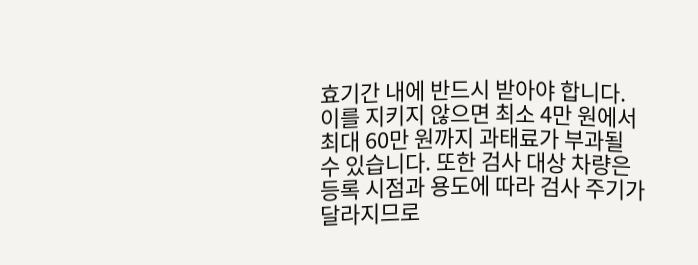효기간 내에 반드시 받아야 합니다. 이를 지키지 않으면 최소 4만 원에서 최대 60만 원까지 과태료가 부과될 수 있습니다. 또한 검사 대상 차량은 등록 시점과 용도에 따라 검사 주기가 달라지므로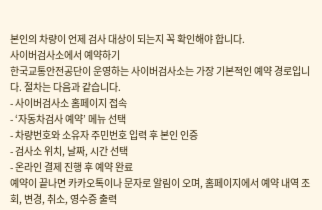본인의 차량이 언제 검사 대상이 되는지 꼭 확인해야 합니다.
사이버검사소에서 예약하기
한국교통안전공단이 운영하는 사이버검사소는 가장 기본적인 예약 경로입니다. 절차는 다음과 같습니다.
- 사이버검사소 홈페이지 접속
- ‘자동차검사 예약’ 메뉴 선택
- 차량번호와 소유자 주민번호 입력 후 본인 인증
- 검사소 위치, 날짜, 시간 선택
- 온라인 결제 진행 후 예약 완료
예약이 끝나면 카카오톡이나 문자로 알림이 오며, 홈페이지에서 예약 내역 조회, 변경, 취소, 영수증 출력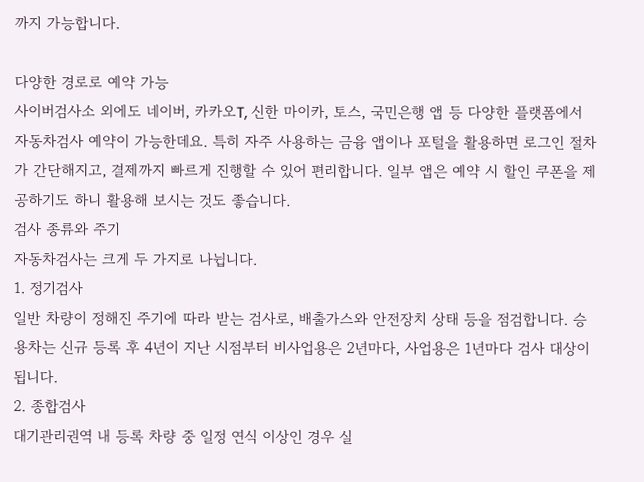까지 가능합니다.

다양한 경로로 예약 가능
사이버검사소 외에도 네이버, 카카오T, 신한 마이카, 토스, 국민은행 앱 등 다양한 플랫폼에서 자동차검사 예약이 가능한데요. 특히 자주 사용하는 금융 앱이나 포털을 활용하면 로그인 절차가 간단해지고, 결제까지 빠르게 진행할 수 있어 편리합니다. 일부 앱은 예약 시 할인 쿠폰을 제공하기도 하니 활용해 보시는 것도 좋습니다.
검사 종류와 주기
자동차검사는 크게 두 가지로 나뉩니다.
1. 정기검사
일반 차량이 정해진 주기에 따라 받는 검사로, 배출가스와 안전장치 상태 등을 점검합니다. 승용차는 신규 등록 후 4년이 지난 시점부터 비사업용은 2년마다, 사업용은 1년마다 검사 대상이 됩니다.
2. 종합검사
대기관리권역 내 등록 차량 중 일정 연식 이상인 경우 실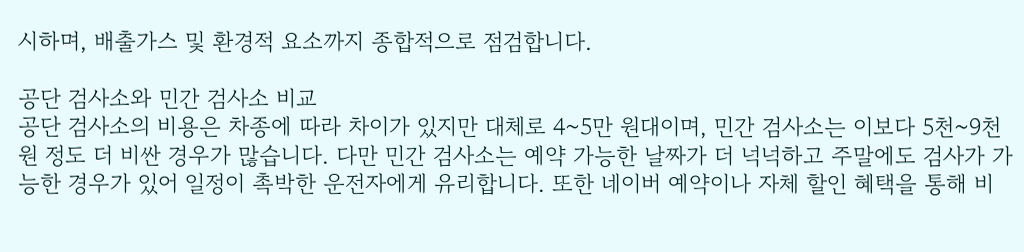시하며, 배출가스 및 환경적 요소까지 종합적으로 점검합니다.

공단 검사소와 민간 검사소 비교
공단 검사소의 비용은 차종에 따라 차이가 있지만 대체로 4~5만 원대이며, 민간 검사소는 이보다 5천~9천 원 정도 더 비싼 경우가 많습니다. 다만 민간 검사소는 예약 가능한 날짜가 더 넉넉하고 주말에도 검사가 가능한 경우가 있어 일정이 촉박한 운전자에게 유리합니다. 또한 네이버 예약이나 자체 할인 혜택을 통해 비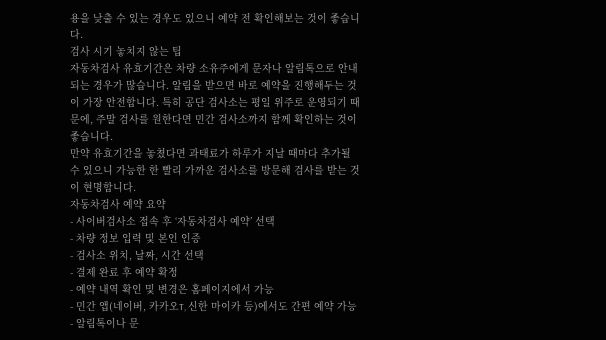용을 낮출 수 있는 경우도 있으니 예약 전 확인해보는 것이 좋습니다.
검사 시기 놓치지 않는 팁
자동차검사 유효기간은 차량 소유주에게 문자나 알림톡으로 안내되는 경우가 많습니다. 알림을 받으면 바로 예약을 진행해두는 것이 가장 안전합니다. 특히 공단 검사소는 평일 위주로 운영되기 때문에, 주말 검사를 원한다면 민간 검사소까지 함께 확인하는 것이 좋습니다.
만약 유효기간을 놓쳤다면 과태료가 하루가 지날 때마다 추가될 수 있으니 가능한 한 빨리 가까운 검사소를 방문해 검사를 받는 것이 현명합니다.
자동차검사 예약 요약
- 사이버검사소 접속 후 ‘자동차검사 예약’ 선택
- 차량 정보 입력 및 본인 인증
- 검사소 위치, 날짜, 시간 선택
- 결제 완료 후 예약 확정
- 예약 내역 확인 및 변경은 홈페이지에서 가능
- 민간 앱(네이버, 카카오T, 신한 마이카 등)에서도 간편 예약 가능
- 알림톡이나 문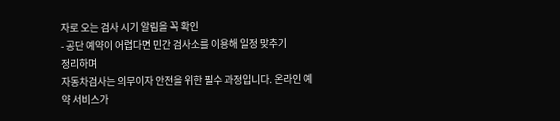자로 오는 검사 시기 알림을 꼭 확인
- 공단 예약이 어렵다면 민간 검사소를 이용해 일정 맞추기
정리하며
자동차검사는 의무이자 안전을 위한 필수 과정입니다. 온라인 예약 서비스가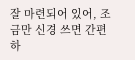잘 마련되어 있어, 조금만 신경 쓰면 간편하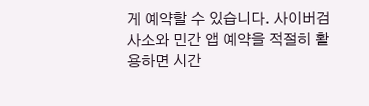게 예약할 수 있습니다. 사이버검사소와 민간 앱 예약을 적절히 활용하면 시간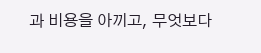과 비용을 아끼고, 무엇보다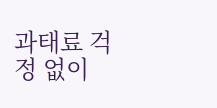과태료 걱정 없이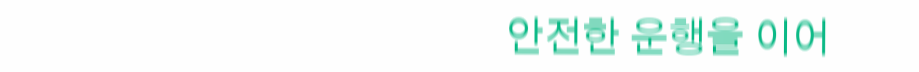안전한 운행을 이어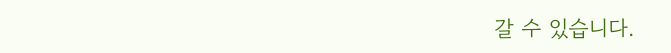갈 수 있습니다.